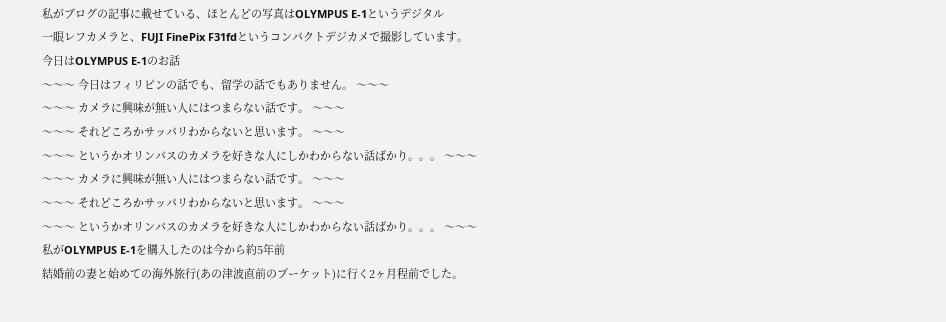私がブログの記事に載せている、ほとんどの写真はOLYMPUS E-1というデジタル
一眼レフカメラと、FUJI FinePix F31fdというコンパクトデジカメで撮影しています。
今日はOLYMPUS E-1のお話
〜〜〜 今日はフィリピンの話でも、留学の話でもありません。 〜〜〜
〜〜〜 カメラに興味が無い人にはつまらない話です。 〜〜〜
〜〜〜 それどころかサッパリわからないと思います。 〜〜〜
〜〜〜 というかオリンパスのカメラを好きな人にしかわからない話ばかり。。。 〜〜〜
〜〜〜 カメラに興味が無い人にはつまらない話です。 〜〜〜
〜〜〜 それどころかサッパリわからないと思います。 〜〜〜
〜〜〜 というかオリンパスのカメラを好きな人にしかわからない話ばかり。。。 〜〜〜
私がOLYMPUS E-1を購入したのは今から約5年前
結婚前の妻と始めての海外旅行(あの津波直前のプーケット)に行く2ヶ月程前でした。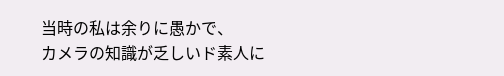当時の私は余りに愚かで、
カメラの知識が乏しいド素人に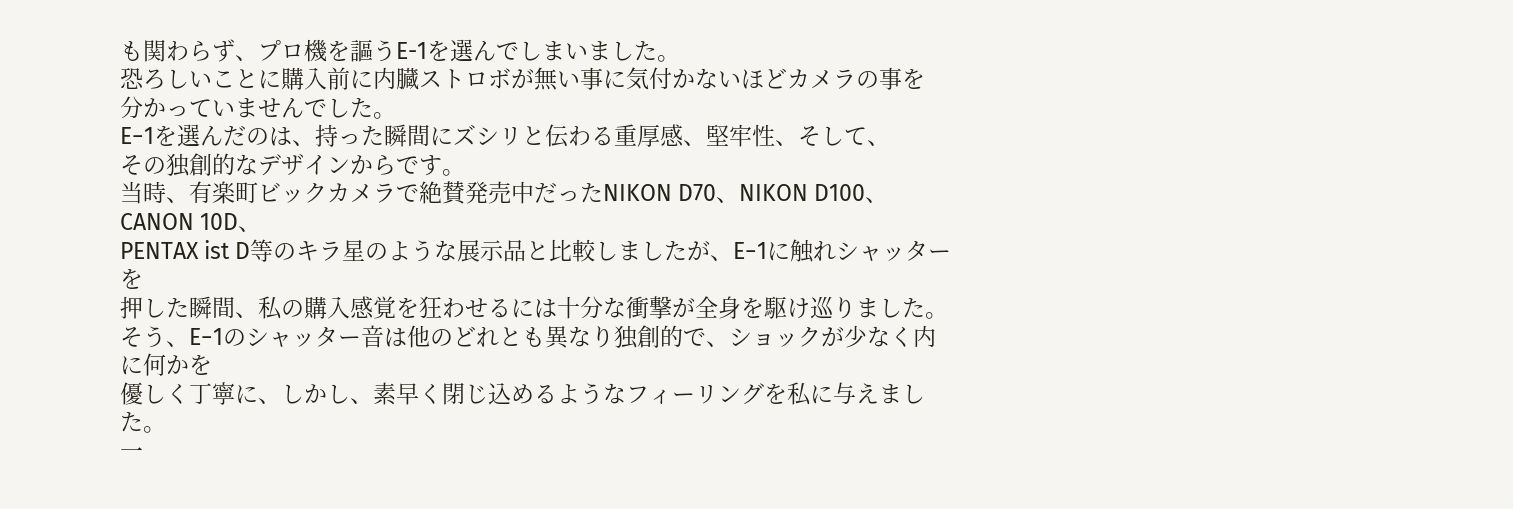も関わらず、プロ機を謳うE-1を選んでしまいました。
恐ろしいことに購入前に内臓ストロボが無い事に気付かないほどカメラの事を
分かっていませんでした。
E−1を選んだのは、持った瞬間にズシリと伝わる重厚感、堅牢性、そして、
その独創的なデザインからです。
当時、有楽町ビックカメラで絶賛発売中だったNIKON D70、NIKON D100、CANON 10D、
PENTAX ist D等のキラ星のような展示品と比較しましたが、E−1に触れシャッターを
押した瞬間、私の購入感覚を狂わせるには十分な衝撃が全身を駆け巡りました。
そう、E−1のシャッター音は他のどれとも異なり独創的で、ショックが少なく内に何かを
優しく丁寧に、しかし、素早く閉じ込めるようなフィーリングを私に与えました。
一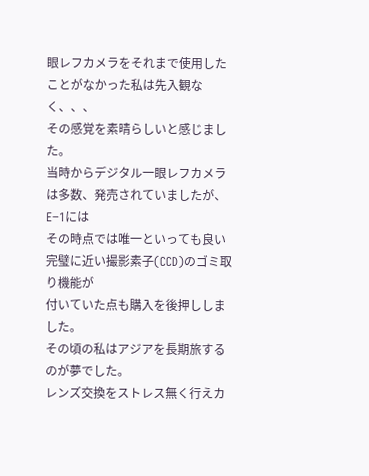眼レフカメラをそれまで使用したことがなかった私は先入観なく、、、
その感覚を素晴らしいと感じました。
当時からデジタル一眼レフカメラは多数、発売されていましたが、E−1には
その時点では唯一といっても良い完璧に近い撮影素子(CCD)のゴミ取り機能が
付いていた点も購入を後押ししました。
その頃の私はアジアを長期旅するのが夢でした。
レンズ交換をストレス無く行えカ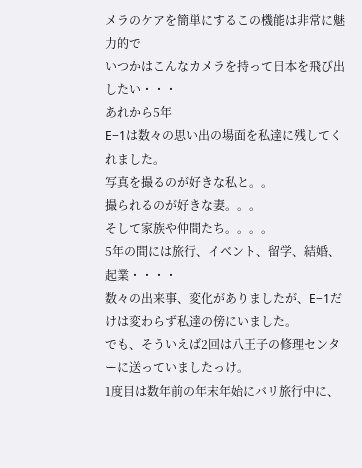メラのケアを簡単にするこの機能は非常に魅力的で
いつかはこんなカメラを持って日本を飛び出したい・・・
あれから5年
E−1は数々の思い出の場面を私達に残してくれました。
写真を撮るのが好きな私と。。
撮られるのが好きな妻。。。
そして家族や仲間たち。。。。
5年の間には旅行、イベント、留学、結婚、起業・・・・
数々の出来事、変化がありましたが、E−1だけは変わらず私達の傍にいました。
でも、そういえば2回は八王子の修理センターに送っていましたっけ。
1度目は数年前の年末年始にバリ旅行中に、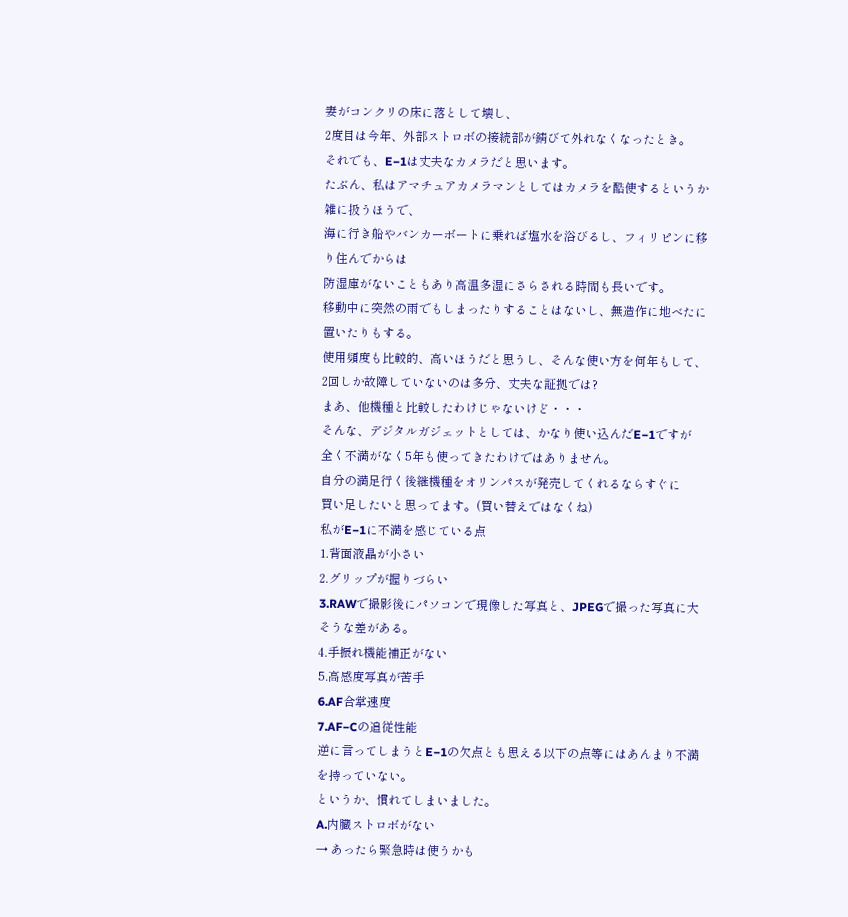妻がコンクリの床に落として壊し、
2度目は今年、外部ストロボの接続部が錆びて外れなくなったとき。
それでも、E−1は丈夫なカメラだと思います。
たぶん、私はアマチュアカメラマンとしてはカメラを酷使するというか雑に扱うほうで、
海に行き船やバンカーボートに乗れば塩水を浴びるし、フィリピンに移り住んでからは
防湿庫がないこともあり高温多湿にさらされる時間も長いです。
移動中に突然の雨でもしまったりすることはないし、無造作に地べたに置いたりもする。
使用頻度も比較的、高いほうだと思うし、そんな使い方を何年もして、
2回しか故障していないのは多分、丈夫な証拠では?
まあ、他機種と比較したわけじゃないけど・・・
そんな、デジタルガジェットとしては、かなり使い込んだE−1ですが
全く不満がなく5年も使ってきたわけではありません。
自分の満足行く後継機種をオリンパスが発売してくれるならすぐに
買い足したいと思ってます。(買い替えではなくね)
私がE−1に不満を感じている点
1.背面液晶が小さい
2.グリップが握りづらい
3.RAWで撮影後にパソコンで現像した写真と、JPEGで撮った写真に大そうな差がある。
4.手振れ機能補正がない
5.高感度写真が苦手
6.AF合掌速度
7.AF−Cの追従性能
逆に言ってしまうとE−1の欠点とも思える以下の点等にはあんまり不満を持っていない。
というか、慣れてしまいました。
A.内臓ストロボがない
→ あったら緊急時は使うかも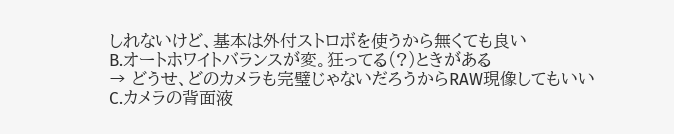しれないけど、基本は外付ストロボを使うから無くても良い
B.オートホワイトバランスが変。狂ってる(?)ときがある
→ どうせ、どのカメラも完璧じゃないだろうからRAW現像してもいい
C.カメラの背面液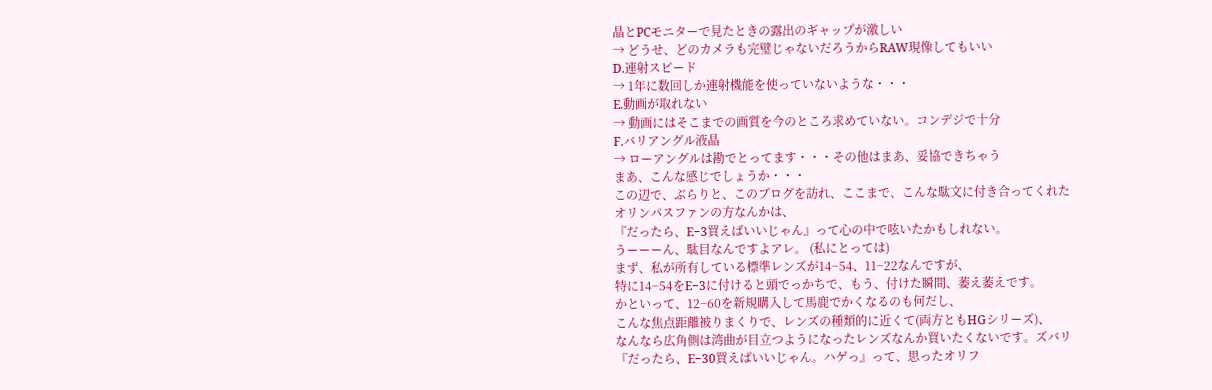晶とPCモニターで見たときの露出のギャップが激しい
→ どうせ、どのカメラも完璧じゃないだろうからRAW現像してもいい
D.連射スピード
→ 1年に数回しか連射機能を使っていないような・・・
E.動画が取れない
→ 動画にはそこまでの画質を今のところ求めていない。コンデジで十分
F.バリアングル液晶
→ ローアングルは勘でとってます・・・その他はまあ、妥協できちゃう
まあ、こんな感じでしょうか・・・
この辺で、ぶらりと、このブログを訪れ、ここまで、こんな駄文に付き合ってくれた
オリンパスファンの方なんかは、
『だったら、E−3買えばいいじゃん』って心の中で呟いたかもしれない。
うーーーん、駄目なんですよアレ。 (私にとっては)
まず、私が所有している標準レンズが14−54、11−22なんですが、
特に14−54をE−3に付けると頭でっかちで、もう、付けた瞬間、萎え萎えです。
かといって、12−60を新規購入して馬鹿でかくなるのも何だし、
こんな焦点距離被りまくりで、レンズの種類的に近くて(両方ともHGシリーズ)、
なんなら広角側は湾曲が目立つようになったレンズなんか買いたくないです。ズバリ
『だったら、E−30買えばいいじゃん。ハゲっ』って、思ったオリフ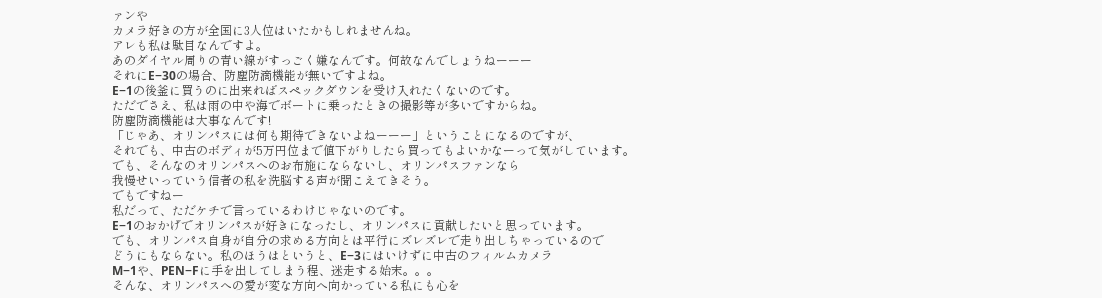ァンや
カメラ好きの方が全国に3人位はいたかもしれませんね。
アレも私は駄目なんですよ。
あのダイヤル周りの青い線がすっごく嫌なんです。何故なんでしょうねーーー
それにE−30の場合、防塵防滴機能が無いですよね。
E−1の後釜に買うのに出来ればスペックダウンを受け入れたくないのです。
ただでさえ、私は雨の中や海でボートに乗ったときの撮影等が多いですからね。
防塵防滴機能は大事なんです!
「じゃあ、オリンパスには何も期待できないよねーーー」ということになるのですが、
それでも、中古のボディが5万円位まで値下がりしたら買ってもよいかなーって気がしています。
でも、そんなのオリンパスへのお布施にならないし、オリンパスファンなら
我慢せいっていう信者の私を洗脳する声が聞こえてきそう。
でもですねー
私だって、ただケチで言っているわけじゃないのです。
E−1のおかげでオリンパスが好きになったし、オリンパスに貢献したいと思っています。
でも、オリンパス自身が自分の求める方向とは平行にズレズレで走り出しちゃっているので
どうにもならない。私のほうはというと、E−3にはいけずに中古のフィルムカメラ
M−1や、PEN−Fに手を出してしまう程、迷走する始末。。。
そんな、オリンパスへの愛が変な方向へ向かっている私にも心を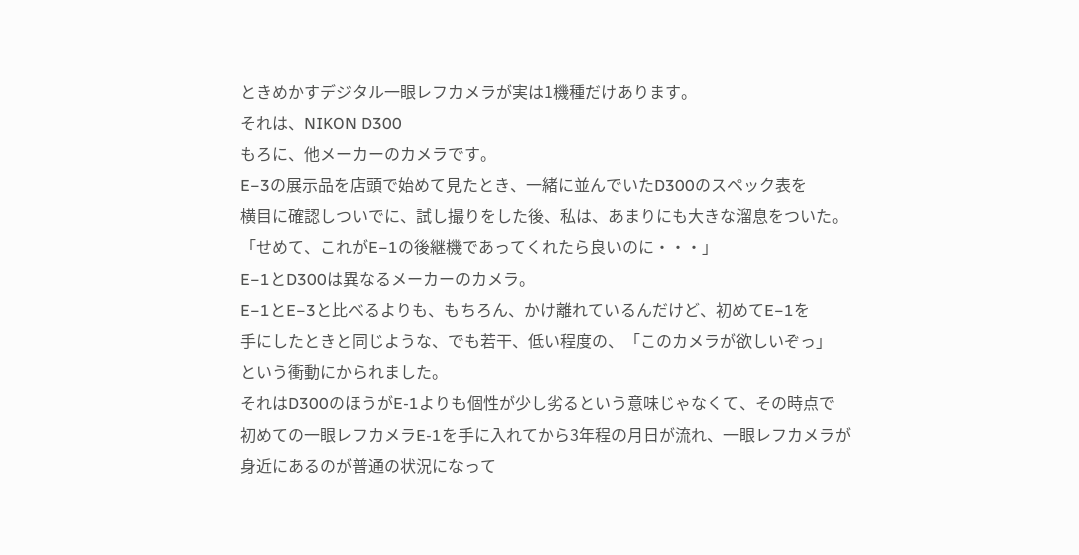ときめかすデジタル一眼レフカメラが実は1機種だけあります。
それは、NIKON D300
もろに、他メーカーのカメラです。
E−3の展示品を店頭で始めて見たとき、一緒に並んでいたD300のスペック表を
横目に確認しついでに、試し撮りをした後、私は、あまりにも大きな溜息をついた。
「せめて、これがE−1の後継機であってくれたら良いのに・・・」
E−1とD300は異なるメーカーのカメラ。
E−1とE−3と比べるよりも、もちろん、かけ離れているんだけど、初めてE−1を
手にしたときと同じような、でも若干、低い程度の、「このカメラが欲しいぞっ」
という衝動にかられました。
それはD300のほうがE-1よりも個性が少し劣るという意味じゃなくて、その時点で
初めての一眼レフカメラE-1を手に入れてから3年程の月日が流れ、一眼レフカメラが
身近にあるのが普通の状況になって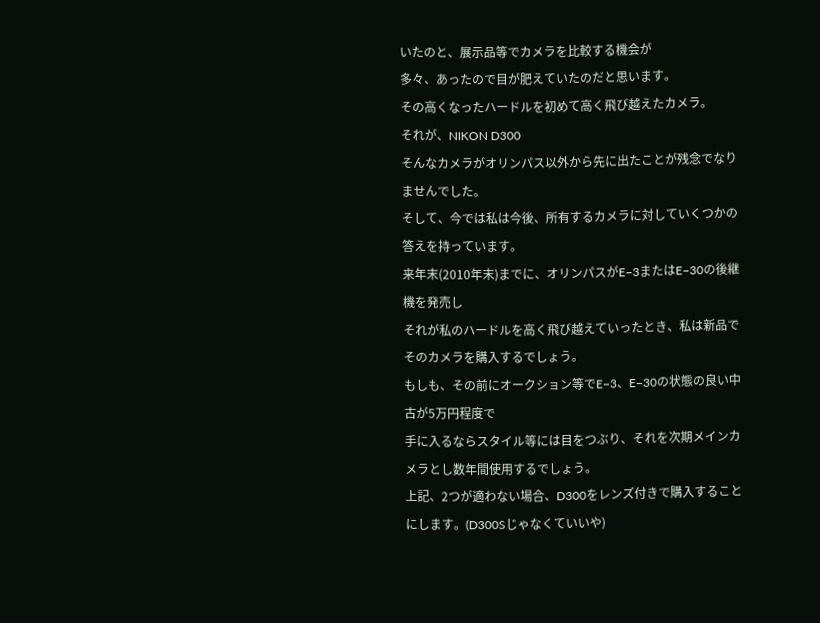いたのと、展示品等でカメラを比較する機会が
多々、あったので目が肥えていたのだと思います。
その高くなったハードルを初めて高く飛び越えたカメラ。
それが、NIKON D300
そんなカメラがオリンパス以外から先に出たことが残念でなりませんでした。
そして、今では私は今後、所有するカメラに対していくつかの答えを持っています。
来年末(2010年末)までに、オリンパスがE−3またはE−30の後継機を発売し
それが私のハードルを高く飛び越えていったとき、私は新品でそのカメラを購入するでしょう。
もしも、その前にオークション等でE−3、E−30の状態の良い中古が5万円程度で
手に入るならスタイル等には目をつぶり、それを次期メインカメラとし数年間使用するでしょう。
上記、2つが適わない場合、D300をレンズ付きで購入することにします。(D300Sじゃなくていいや)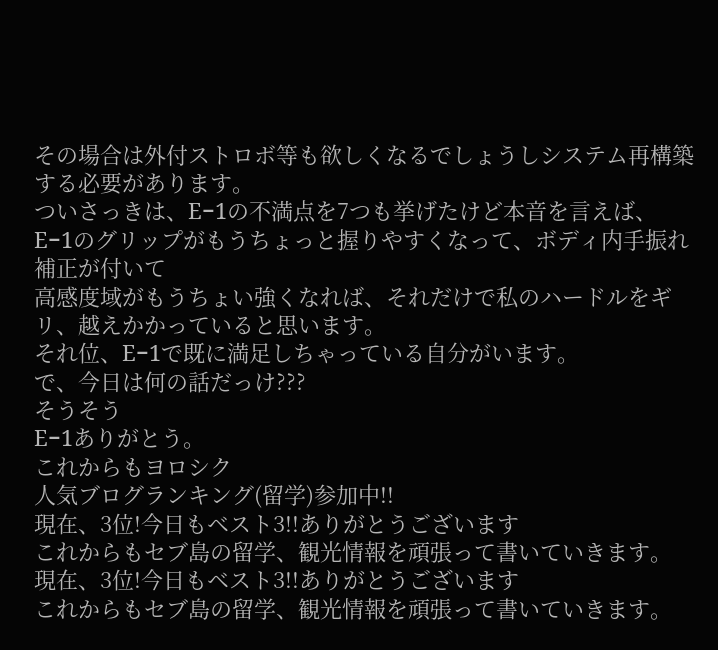その場合は外付ストロボ等も欲しくなるでしょうしシステム再構築する必要があります。
ついさっきは、E−1の不満点を7つも挙げたけど本音を言えば、
E−1のグリップがもうちょっと握りやすくなって、ボディ内手振れ補正が付いて
高感度域がもうちょい強くなれば、それだけで私のハードルをギリ、越えかかっていると思います。
それ位、E−1で既に満足しちゃっている自分がいます。
で、今日は何の話だっけ???
そうそう
E−1ありがとう。
これからもヨロシク
人気ブログランキング(留学)参加中!!
現在、3位!今日もベスト3!!ありがとうございます
これからもセブ島の留学、観光情報を頑張って書いていきます。
現在、3位!今日もベスト3!!ありがとうございます
これからもセブ島の留学、観光情報を頑張って書いていきます。